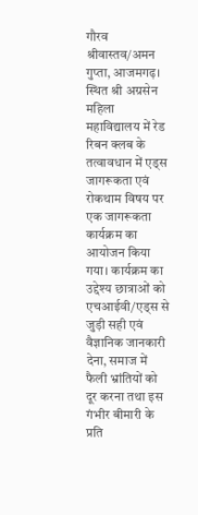गौरव श्रीवास्तव/अमन गुप्ता, आजमगढ़। स्थित श्री अग्रसेन महिला महाविद्यालय में रेड रिबन क्लब के तत्वावधान में एड्स जागरूकता एवं रोकथाम विषय पर एक जागरूकता कार्यक्रम का आयोजन किया गया। कार्यक्रम का उद्देश्य छात्राओं को एचआईवी/एड्स से जुड़ी सही एवं वैज्ञानिक जानकारी देना, समाज में फैली भ्रांतियों को दूर करना तथा इस गंभीर बीमारी के प्रति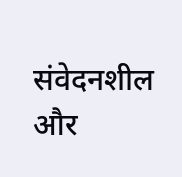संवेदनशील और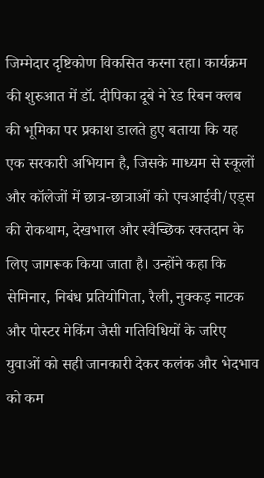जिम्मेदार दृष्टिकोण विकसित करना रहा। कार्यक्रम की शुरुआत में डॉ. दीपिका दूबे ने रेड रिबन क्लब की भूमिका पर प्रकाश डालते हुए बताया कि यह एक सरकारी अभियान है, जिसके माध्यम से स्कूलों और कॉलेजों में छात्र-छात्राओं को एचआईवी/एड्स की रोकथाम, देखभाल और स्वैच्छिक रक्तदान के लिए जागरूक किया जाता है। उन्होंने कहा कि सेमिनार, निबंध प्रतियोगिता, रैली, नुक्कड़ नाटक और पोस्टर मेकिंग जैसी गतिविधियों के जरिए युवाओं को सही जानकारी देकर कलंक और भेदभाव को कम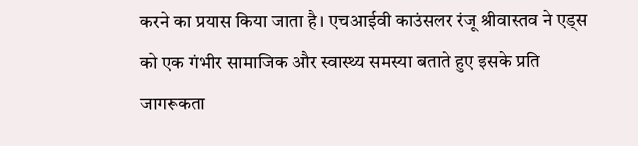करने का प्रयास किया जाता है। एचआईवी काउंसलर रंजू श्रीवास्तव ने एड्स को एक गंभीर सामाजिक और स्वास्थ्य समस्या बताते हुए इसके प्रति जागरूकता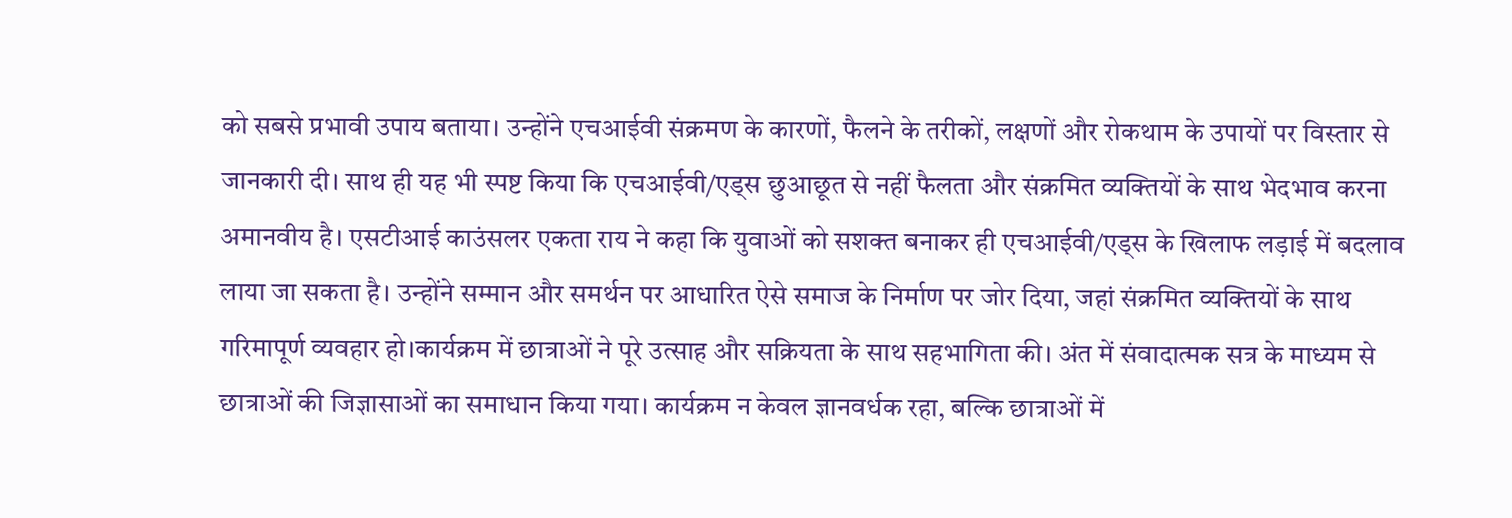को सबसे प्रभावी उपाय बताया। उन्होंने एचआईवी संक्रमण के कारणों, फैलने के तरीकों, लक्षणों और रोकथाम के उपायों पर विस्तार से जानकारी दी। साथ ही यह भी स्पष्ट किया कि एचआईवी/एड्स छुआछूत से नहीं फैलता और संक्रमित व्यक्तियों के साथ भेदभाव करना अमानवीय है। एसटीआई काउंसलर एकता राय ने कहा कि युवाओं को सशक्त बनाकर ही एचआईवी/एड्स के खिलाफ लड़ाई में बदलाव लाया जा सकता है। उन्होंने सम्मान और समर्थन पर आधारित ऐसे समाज के निर्माण पर जोर दिया, जहां संक्रमित व्यक्तियों के साथ गरिमापूर्ण व्यवहार हो।कार्यक्रम में छात्राओं ने पूरे उत्साह और सक्रियता के साथ सहभागिता की। अंत में संवादात्मक सत्र के माध्यम से छात्राओं की जिज्ञासाओं का समाधान किया गया। कार्यक्रम न केवल ज्ञानवर्धक रहा, बल्कि छात्राओं में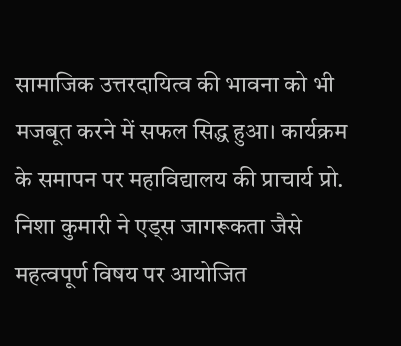सामाजिक उत्तरदायित्व की भावना को भी मजबूत करने में सफल सिद्ध हुआ। कार्यक्रम के समापन पर महाविद्यालय की प्राचार्य प्रो. निशा कुमारी ने एड्स जागरूकता जैसे महत्वपूर्ण विषय पर आयोजित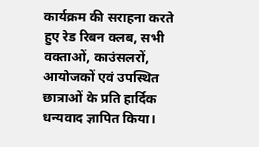कार्यक्रम की सराहना करते हुए रेड रिबन क्लब, सभी वक्ताओं, काउंसलरों, आयोजकों एवं उपस्थित छात्राओं के प्रति हार्दिक धन्यवाद ज्ञापित किया।